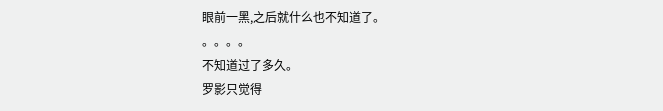眼前一黑,之后就什么也不知道了。
。。。。
不知道过了多久。
罗影只觉得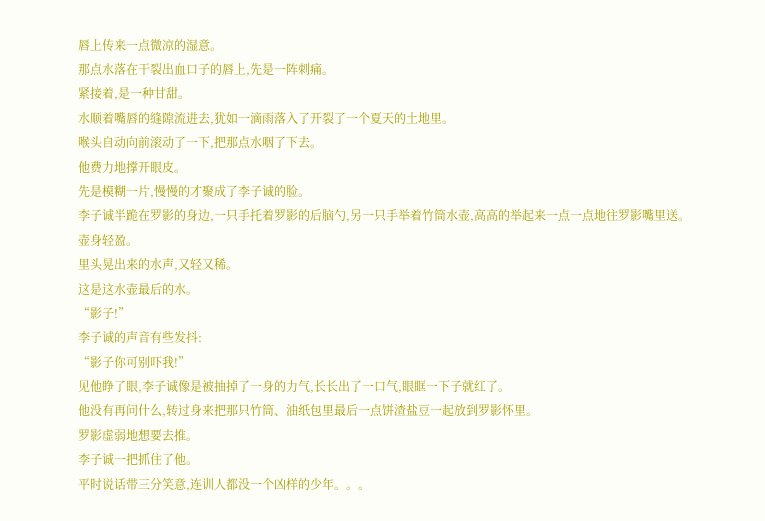唇上传来一点微凉的湿意。
那点水落在干裂出血口子的唇上,先是一阵刺痛。
紧接着,是一种甘甜。
水顺着嘴唇的缝隙流进去,犹如一滴雨落入了开裂了一个夏天的土地里。
喉头自动向前滚动了一下,把那点水咽了下去。
他费力地撑开眼皮。
先是模糊一片,慢慢的才聚成了李子诚的脸。
李子诚半跪在罗影的身边,一只手托着罗影的后脑勺,另一只手举着竹筒水壶,高高的举起来一点一点地往罗影嘴里送。
壶身轻盈。
里头晃出来的水声,又轻又稀。
这是这水壶最后的水。
“影子!”
李子诚的声音有些发抖:
“影子你可别吓我!”
见他睁了眼,李子诚像是被抽掉了一身的力气,长长出了一口气,眼眶一下子就红了。
他没有再问什么,转过身来把那只竹筒、油纸包里最后一点饼渣盐豆一起放到罗影怀里。
罗影虚弱地想要去推。
李子诚一把抓住了他。
平时说话带三分笑意,连训人都没一个凶样的少年。。。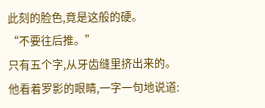此刻的脸色,竟是这般的硬。
“不要往后推。”
只有五个字,从牙齿缝里挤出来的。
他看着罗影的眼睛,一字一句地说道: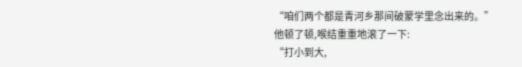“咱们两个都是青河乡那间破蒙学里念出来的。”
他顿了顿,喉结重重地滚了一下:
“打小到大,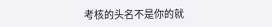考核的头名不是你的就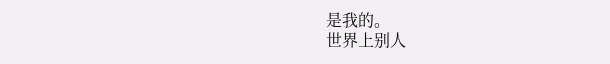是我的。
世界上别人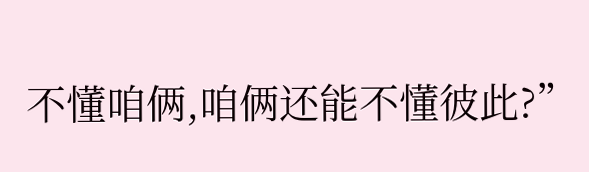不懂咱俩,咱俩还能不懂彼此?”